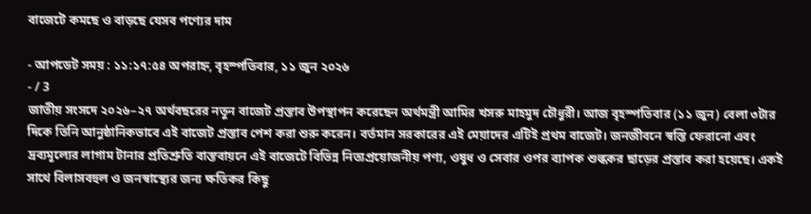বাজেটে কমছে ও বাড়ছে যেসব পণ্যের দাম

- আপডেট সময় : ১১:১৭:৫৪ অপরাহ্ন, বৃহস্পতিবার, ১১ জুন ২০২৬
- / 3
জাতীয় সংসদে ২০২৬–২৭ অর্থবছরের নতুন বাজেট প্রস্তাব উপস্থাপন করেছেন অর্থমন্ত্রী আমির খসরু মাহমুদ চৌধুরী। আজ বৃহস্পতিবার (১১ জুন) বেলা ৩টার দিকে তিনি আনুষ্ঠানিকভাবে এই বাজেট প্রস্তাব পেশ করা শুরু করেন। বর্তমান সরকারের এই মেয়াদের এটিই প্রথম বাজেট। জনজীবনে স্বস্তি ফেরানো এবং দ্রব্যমূল্যের লাগাম টানার প্রতিশ্রুতি বাস্তবায়নে এই বাজেটে বিভিন্ন নিত্যপ্রয়োজনীয় পণ্য, ওষুধ ও সেবার ওপর ব্যাপক শুল্ককর ছাড়ের প্রস্তাব করা হয়েছে। একই সাথে বিলাসবহুল ও জনস্বাস্থ্যের জন্য ক্ষতিকর কিছু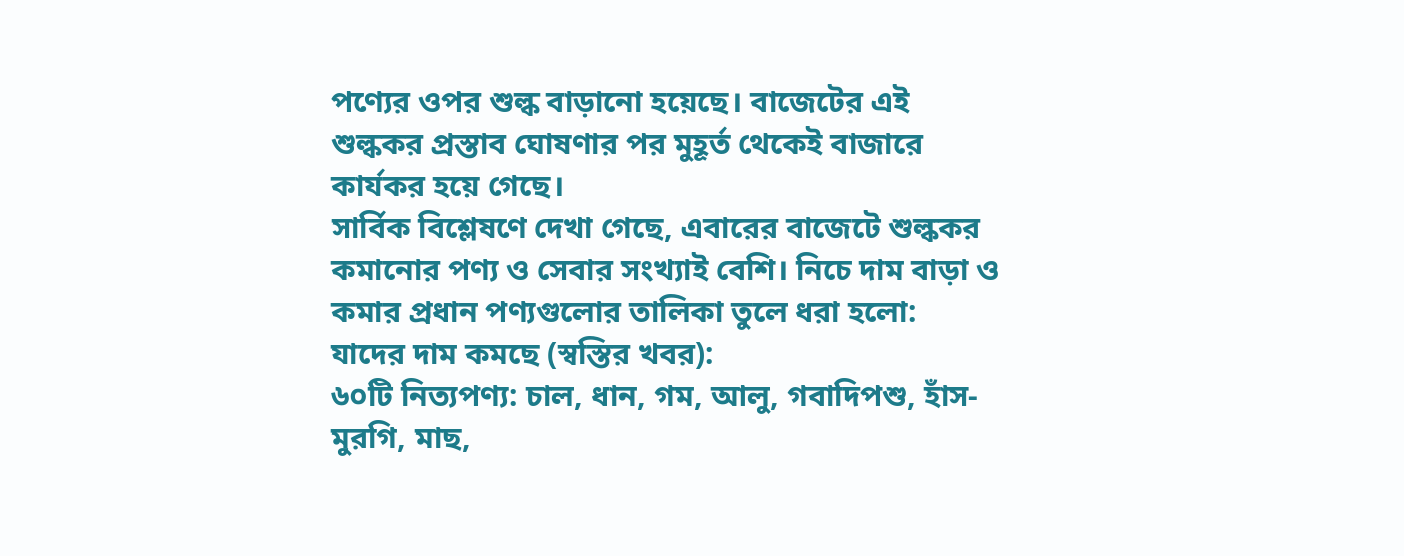পণ্যের ওপর শুল্ক বাড়ানো হয়েছে। বাজেটের এই শুল্ককর প্রস্তাব ঘোষণার পর মুহূর্ত থেকেই বাজারে কার্যকর হয়ে গেছে।
সার্বিক বিশ্লেষণে দেখা গেছে, এবারের বাজেটে শুল্ককর কমানোর পণ্য ও সেবার সংখ্যাই বেশি। নিচে দাম বাড়া ও কমার প্রধান পণ্যগুলোর তালিকা তুলে ধরা হলো:
যাদের দাম কমছে (স্বস্তির খবর):
৬০টি নিত্যপণ্য: চাল, ধান, গম, আলু, গবাদিপশু, হাঁস-মুরগি, মাছ,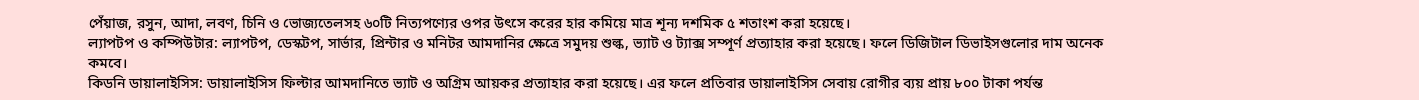পেঁয়াজ, রসুন, আদা, লবণ, চিনি ও ভোজ্যতেলসহ ৬০টি নিত্যপণ্যের ওপর উৎসে করের হার কমিয়ে মাত্র শূন্য দশমিক ৫ শতাংশ করা হয়েছে।
ল্যাপটপ ও কম্পিউটার: ল্যাপটপ, ডেস্কটপ, সার্ভার, প্রিন্টার ও মনিটর আমদানির ক্ষেত্রে সমুদয় শুল্ক, ভ্যাট ও ট্যাক্স সম্পূর্ণ প্রত্যাহার করা হয়েছে। ফলে ডিজিটাল ডিভাইসগুলোর দাম অনেক কমবে।
কিডনি ডায়ালাইসিস: ডায়ালাইসিস ফিল্টার আমদানিতে ভ্যাট ও অগ্রিম আয়কর প্রত্যাহার করা হয়েছে। এর ফলে প্রতিবার ডায়ালাইসিস সেবায় রোগীর ব্যয় প্রায় ৮০০ টাকা পর্যন্ত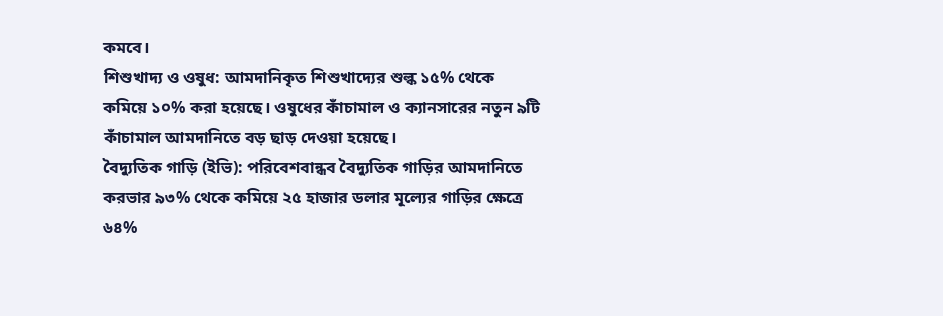কমবে।
শিশুখাদ্য ও ওষুধ: আমদানিকৃত শিশুখাদ্যের শুল্ক ১৫% থেকে কমিয়ে ১০% করা হয়েছে। ওষুধের কাঁচামাল ও ক্যানসারের নতুন ৯টি কাঁচামাল আমদানিতে বড় ছাড় দেওয়া হয়েছে।
বৈদ্যুতিক গাড়ি (ইভি): পরিবেশবান্ধব বৈদ্যুতিক গাড়ির আমদানিতে করভার ৯৩% থেকে কমিয়ে ২৫ হাজার ডলার মূল্যের গাড়ির ক্ষেত্রে ৬৪%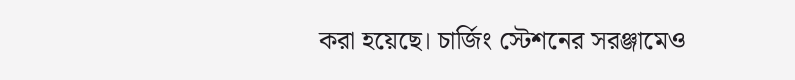করা হয়েছে। চার্জিং স্টেশনের সরঞ্জামেও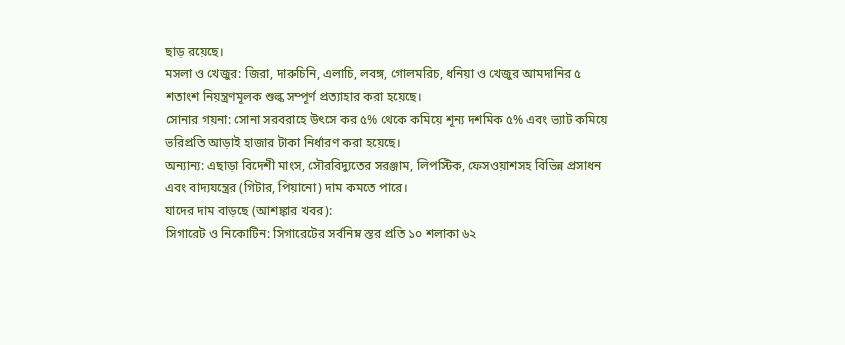ছাড় রয়েছে।
মসলা ও খেজুর: জিরা, দারুচিনি, এলাচি, লবঙ্গ, গোলমরিচ, ধনিয়া ও খেজুর আমদানির ৫ শতাংশ নিয়ন্ত্রণমূলক শুল্ক সম্পূর্ণ প্রত্যাহার করা হয়েছে।
সোনার গয়না: সোনা সরবরাহে উৎসে কর ৫% থেকে কমিয়ে শূন্য দশমিক ৫% এবং ভ্যাট কমিয়ে ভরিপ্রতি আড়াই হাজার টাকা নির্ধারণ করা হয়েছে।
অন্যান্য: এছাড়া বিদেশী মাংস, সৌরবিদ্যুতের সরঞ্জাম, লিপস্টিক, ফেসওয়াশসহ বিভিন্ন প্রসাধন এবং বাদ্যযন্ত্রের (গিটার, পিয়ানো) দাম কমতে পারে।
যাদের দাম বাড়ছে (আশঙ্কার খবর):
সিগারেট ও নিকোটিন: সিগারেটের সর্বনিম্ন স্তর প্রতি ১০ শলাকা ৬২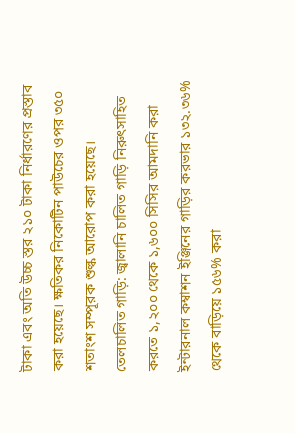টাকা এবং অতি উচ্চ স্তর ২১০ টাকা নির্ধারণের প্রস্তাব করা হয়েছে। ক্ষতিকর নিকোটিন পাউচের ওপর ৩৫০ শতাংশ সম্পূরক শুল্ক আরোপ করা হয়েছে।
তেলচালিত গাড়ি: জ্বালানি চালিত গাড়ি নিরুৎসাহিত করতে ১,২০০ থেকে ১,৬০০ সিসির আমদানি করা ইন্টারনাল কম্বাশন ইঞ্জিনের গাড়ির করভার ১৩২.৩৬% থেকে বাড়িয়ে ১৫৬% করা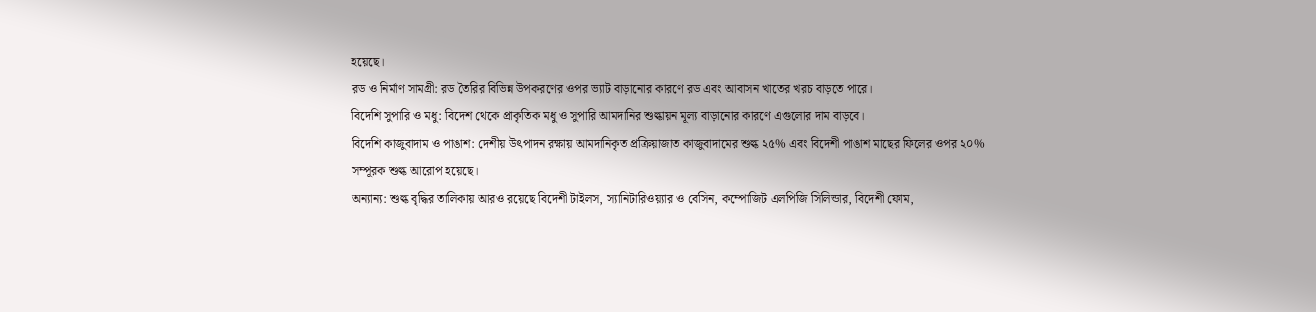হয়েছে।
রড ও নির্মাণ সামগ্রী: রড তৈরির বিভিন্ন উপকরণের ওপর ভ্যাট বাড়ানোর কারণে রড এবং আবাসন খাতের খরচ বাড়তে পারে।
বিদেশি সুপারি ও মধু: বিদেশ থেকে প্রাকৃতিক মধু ও সুপারি আমদানির শুল্কায়ন মূল্য বাড়ানোর কারণে এগুলোর দাম বাড়বে।
বিদেশি কাজুবাদাম ও পাঙাশ: দেশীয় উৎপাদন রক্ষায় আমদানিকৃত প্রক্রিয়াজাত কাজুবাদামের শুল্ক ২৫% এবং বিদেশী পাঙাশ মাছের ফিলের ওপর ২০% সম্পূরক শুল্ক আরোপ হয়েছে।
অন্যান্য: শুল্ক বৃদ্ধির তালিকায় আরও রয়েছে বিদেশী টাইলস, স্যানিটারিওয়্যার ও বেসিন, কম্পোজিট এলপিজি সিলিন্ডার, বিদেশী ফোম,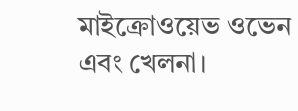মাইক্রোওয়েভ ওভেন এবং খেলনা।